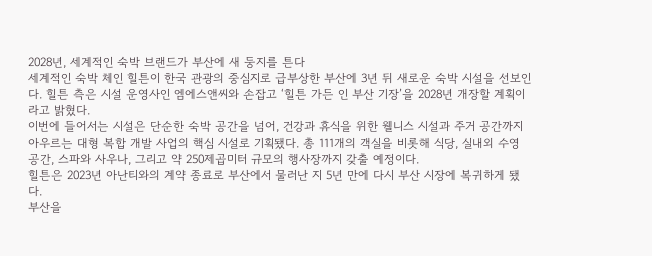2028년, 세계적인 숙박 브랜드가 부산에 새 둥지를 튼다
세계적인 숙박 체인 힐튼이 한국 관광의 중심지로 급부상한 부산에 3년 뒤 새로운 숙박 시설을 선보인다. 힐튼 측은 시설 운영사인 엠에스앤씨와 손잡고 ‘힐튼 가든 인 부산 기장’을 2028년 개장할 계획이라고 밝혔다.
이번에 들어서는 시설은 단순한 숙박 공간을 넘어, 건강과 휴식을 위한 웰니스 시설과 주거 공간까지 아우르는 대형 복합 개발 사업의 핵심 시설로 기획됐다. 총 111개의 객실을 비롯해 식당, 실내외 수영 공간, 스파와 사우나, 그리고 약 250제곱미터 규모의 행사장까지 갖출 예정이다.
힐튼은 2023년 아난티와의 계약 종료로 부산에서 물러난 지 5년 만에 다시 부산 시장에 복귀하게 됐다.
부산을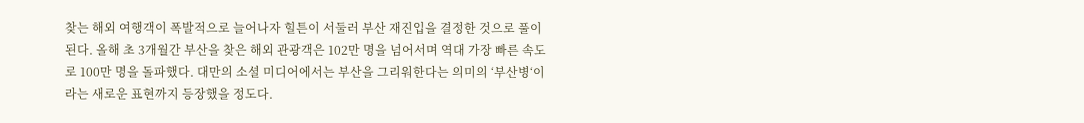찾는 해외 여행객이 폭발적으로 늘어나자 힐튼이 서둘러 부산 재진입을 결정한 것으로 풀이된다. 올해 초 3개월간 부산을 찾은 해외 관광객은 102만 명을 넘어서며 역대 가장 빠른 속도로 100만 명을 돌파했다. 대만의 소셜 미디어에서는 부산을 그리워한다는 의미의 ‘부산병‘이라는 새로운 표현까지 등장했을 정도다.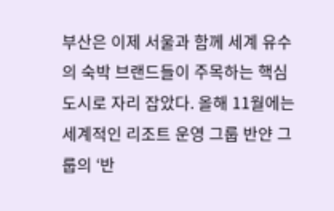부산은 이제 서울과 함께 세계 유수의 숙박 브랜드들이 주목하는 핵심 도시로 자리 잡았다. 올해 11월에는 세계적인 리조트 운영 그룹 반얀 그룹의 ‘반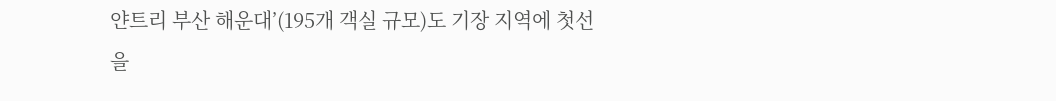얀트리 부산 해운대’(195개 객실 규모)도 기장 지역에 첫선을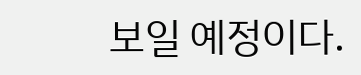보일 예정이다.